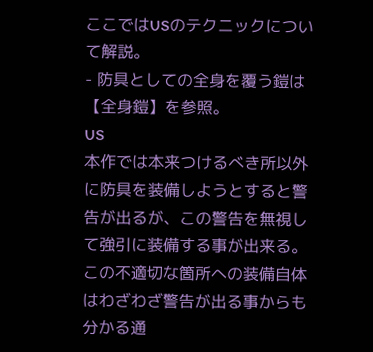ここではUSのテクニックについて解説。
- 防具としての全身を覆う鎧は【全身鎧】を参照。
US
本作では本来つけるべき所以外に防具を装備しようとすると警告が出るが、この警告を無視して強引に装備する事が出来る。
この不適切な箇所への装備自体はわざわざ警告が出る事からも分かる通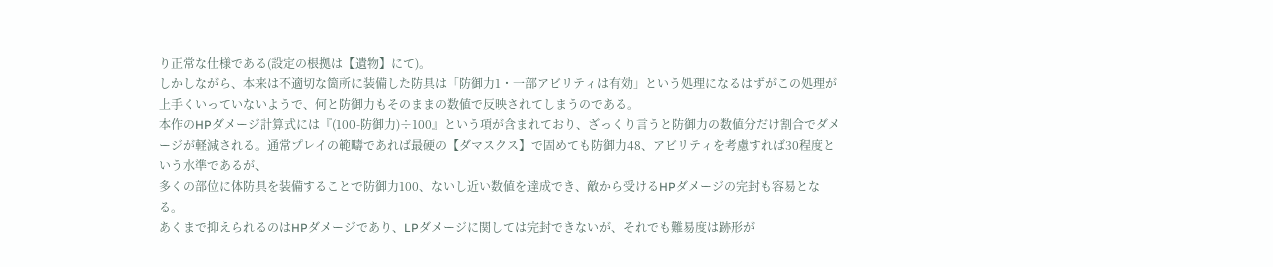り正常な仕様である(設定の根拠は【遺物】にて)。
しかしながら、本来は不適切な箇所に装備した防具は「防御力1・一部アビリティは有効」という処理になるはずがこの処理が上手くいっていないようで、何と防御力もそのままの数値で反映されてしまうのである。
本作のHPダメージ計算式には『(100-防御力)÷100』という項が含まれており、ざっくり言うと防御力の数値分だけ割合でダメージが軽減される。通常プレイの範疇であれば最硬の【ダマスクス】で固めても防御力48、アビリティを考慮すれば30程度という水準であるが、
多くの部位に体防具を装備することで防御力100、ないし近い数値を達成でき、敵から受けるHPダメージの完封も容易となる。
あくまで抑えられるのはHPダメージであり、LPダメージに関しては完封できないが、それでも難易度は跡形が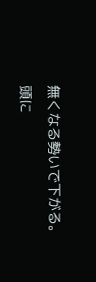無くなる勢いで下がる。
頭に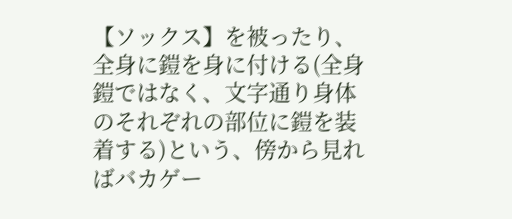【ソックス】を被ったり、全身に鎧を身に付ける(全身鎧ではなく、文字通り身体のそれぞれの部位に鎧を装着する)という、傍から見ればバカゲー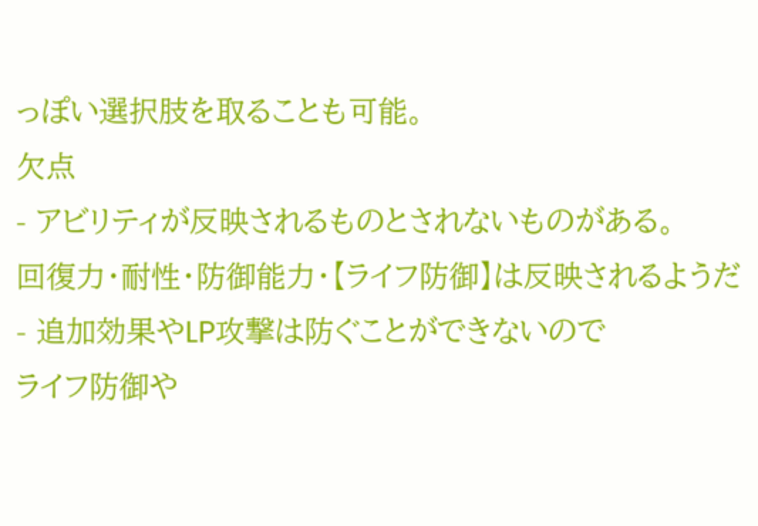っぽい選択肢を取ることも可能。
欠点
- アビリティが反映されるものとされないものがある。
回復力・耐性・防御能力・【ライフ防御】は反映されるようだ - 追加効果やLP攻撃は防ぐことができないので
ライフ防御や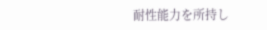耐性能力を所持し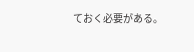ておく必要がある。